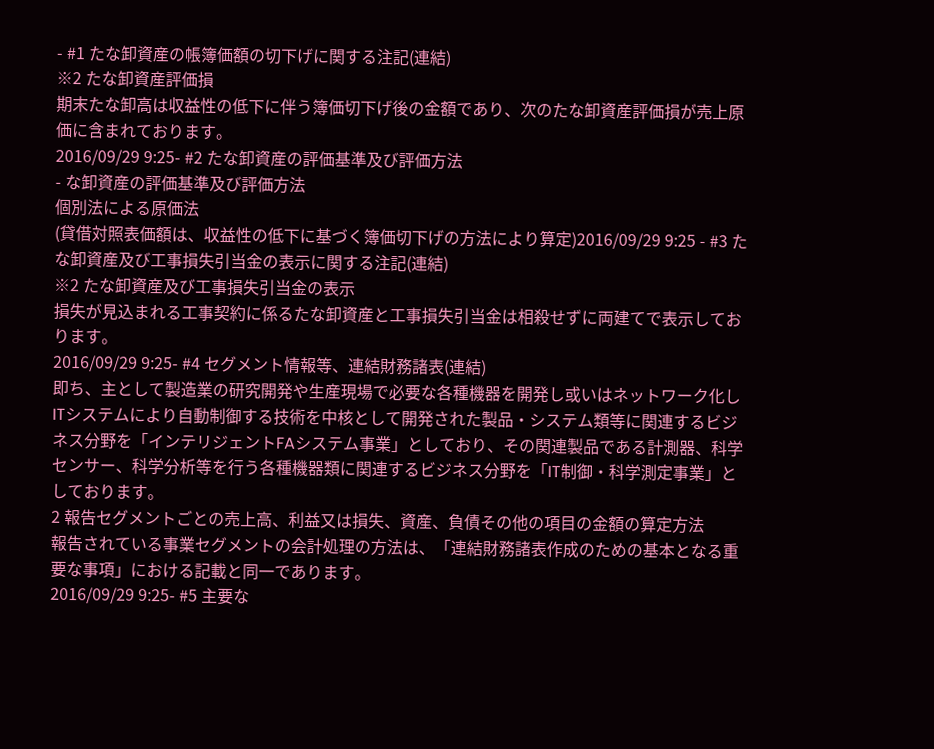- #1 たな卸資産の帳簿価額の切下げに関する注記(連結)
※2 たな卸資産評価損
期末たな卸高は収益性の低下に伴う簿価切下げ後の金額であり、次のたな卸資産評価損が売上原価に含まれております。
2016/09/29 9:25- #2 たな卸資産の評価基準及び評価方法
- な卸資産の評価基準及び評価方法
個別法による原価法
(貸借対照表価額は、収益性の低下に基づく簿価切下げの方法により算定)2016/09/29 9:25 - #3 たな卸資産及び工事損失引当金の表示に関する注記(連結)
※2 たな卸資産及び工事損失引当金の表示
損失が見込まれる工事契約に係るたな卸資産と工事損失引当金は相殺せずに両建てで表示しております。
2016/09/29 9:25- #4 セグメント情報等、連結財務諸表(連結)
即ち、主として製造業の研究開発や生産現場で必要な各種機器を開発し或いはネットワーク化しITシステムにより自動制御する技術を中核として開発された製品・システム類等に関連するビジネス分野を「インテリジェントFAシステム事業」としており、その関連製品である計測器、科学センサー、科学分析等を行う各種機器類に関連するビジネス分野を「IT制御・科学測定事業」としております。
2 報告セグメントごとの売上高、利益又は損失、資産、負債その他の項目の金額の算定方法
報告されている事業セグメントの会計処理の方法は、「連結財務諸表作成のための基本となる重要な事項」における記載と同一であります。
2016/09/29 9:25- #5 主要な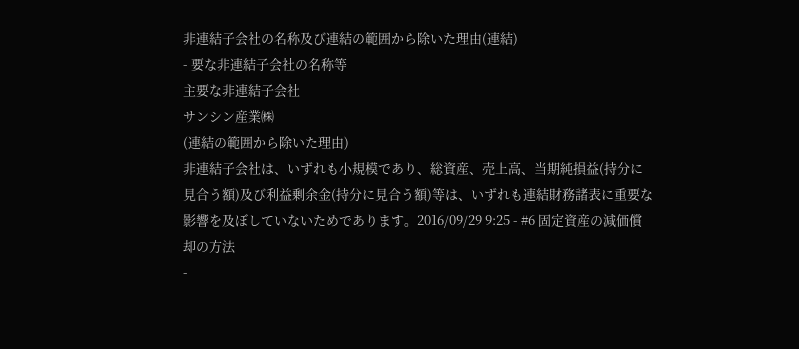非連結子会社の名称及び連結の範囲から除いた理由(連結)
- 要な非連結子会社の名称等
主要な非連結子会社
サンシン産業㈱
(連結の範囲から除いた理由)
非連結子会社は、いずれも小規模であり、総資産、売上高、当期純損益(持分に見合う額)及び利益剰余金(持分に見合う額)等は、いずれも連結財務諸表に重要な影響を及ぼしていないためであります。2016/09/29 9:25 - #6 固定資産の減価償却の方法
-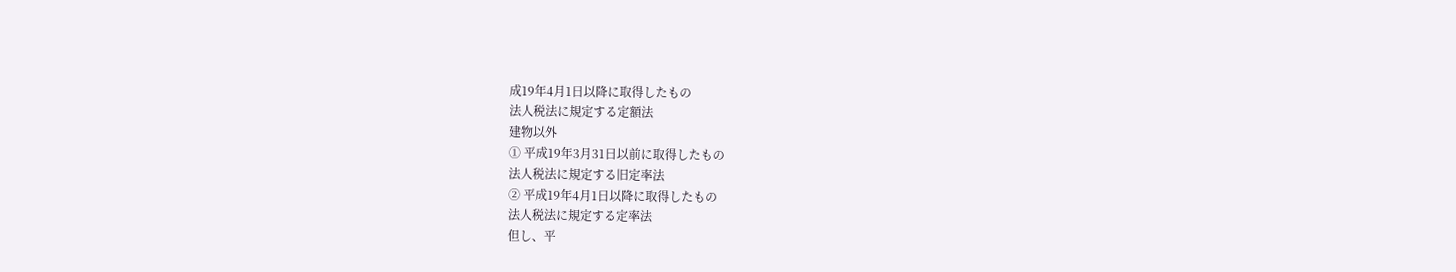成19年4月1日以降に取得したもの
法人税法に規定する定額法
建物以外
① 平成19年3月31日以前に取得したもの
法人税法に規定する旧定率法
② 平成19年4月1日以降に取得したもの
法人税法に規定する定率法
但し、平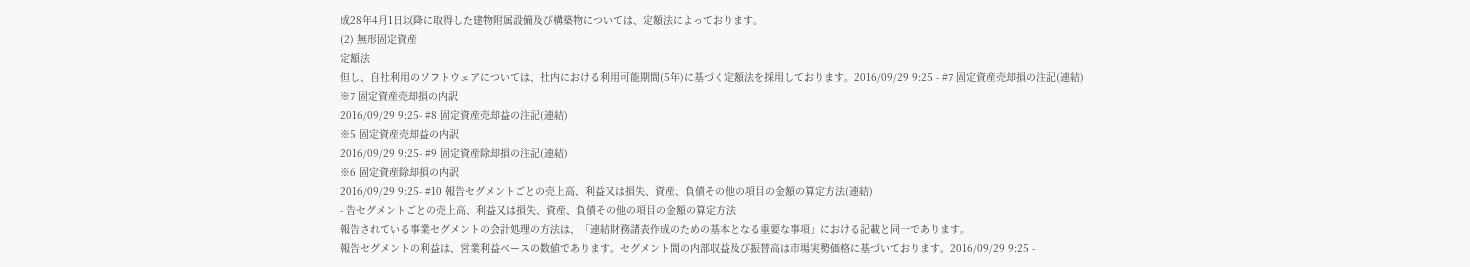成28年4月1日以降に取得した建物附属設備及び構築物については、定額法によっております。
(2) 無形固定資産
定額法
但し、自社利用のソフトウェアについては、社内における利用可能期間(5年)に基づく定額法を採用しております。2016/09/29 9:25 - #7 固定資産売却損の注記(連結)
※7 固定資産売却損の内訳
2016/09/29 9:25- #8 固定資産売却益の注記(連結)
※5 固定資産売却益の内訳
2016/09/29 9:25- #9 固定資産除却損の注記(連結)
※6 固定資産除却損の内訳
2016/09/29 9:25- #10 報告セグメントごとの売上高、利益又は損失、資産、負債その他の項目の金額の算定方法(連結)
- 告セグメントごとの売上高、利益又は損失、資産、負債その他の項目の金額の算定方法
報告されている事業セグメントの会計処理の方法は、「連結財務諸表作成のための基本となる重要な事項」における記載と同一であります。
報告セグメントの利益は、営業利益ベースの数値であります。セグメント間の内部収益及び振替高は市場実勢価格に基づいております。2016/09/29 9:25 -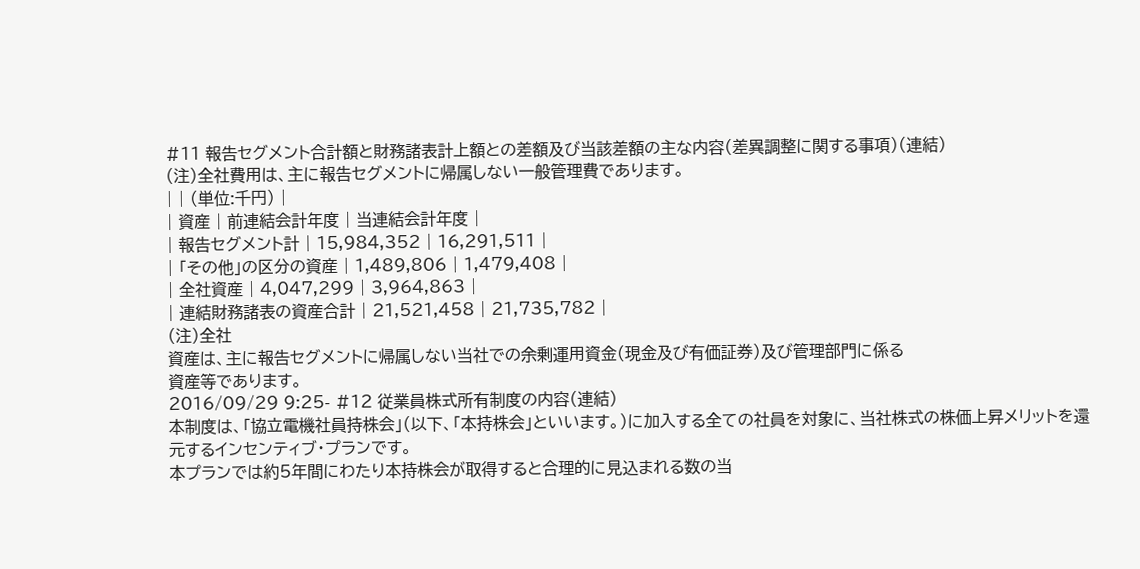#11 報告セグメント合計額と財務諸表計上額との差額及び当該差額の主な内容(差異調整に関する事項)(連結)
(注)全社費用は、主に報告セグメントに帰属しない一般管理費であります。
| | (単位:千円) |
| 資産 | 前連結会計年度 | 当連結会計年度 |
| 報告セグメント計 | 15,984,352 | 16,291,511 |
| 「その他」の区分の資産 | 1,489,806 | 1,479,408 |
| 全社資産 | 4,047,299 | 3,964,863 |
| 連結財務諸表の資産合計 | 21,521,458 | 21,735,782 |
(注)全社
資産は、主に報告セグメントに帰属しない当社での余剰運用資金(現金及び有価証券)及び管理部門に係る
資産等であります。
2016/09/29 9:25- #12 従業員株式所有制度の内容(連結)
本制度は、「協立電機社員持株会」(以下、「本持株会」といいます。)に加入する全ての社員を対象に、当社株式の株価上昇メリットを還元するインセンティブ・プランです。
本プランでは約5年間にわたり本持株会が取得すると合理的に見込まれる数の当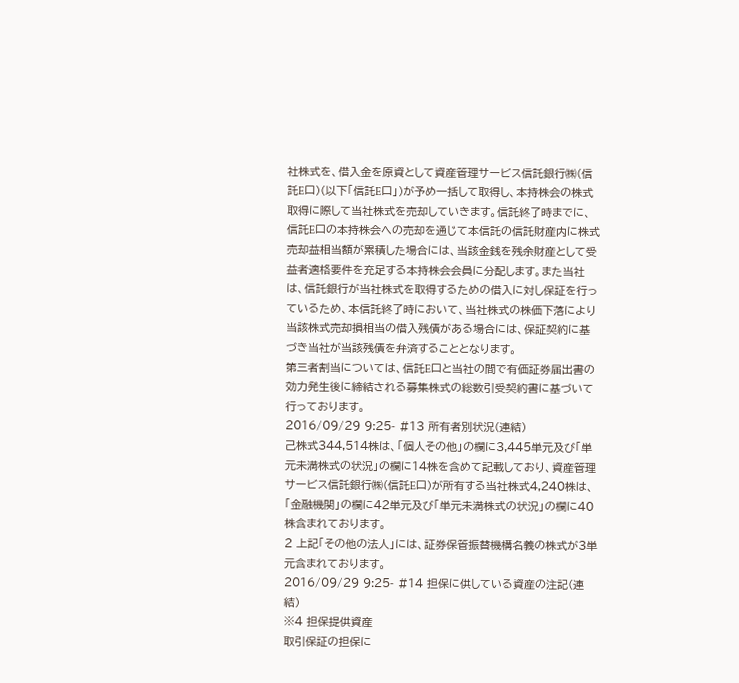社株式を、借入金を原資として資産管理サービス信託銀行㈱(信託E口)(以下「信託E口」)が予め一括して取得し、本持株会の株式取得に際して当社株式を売却していきます。信託終了時までに、信託E口の本持株会への売却を通じて本信託の信託財産内に株式売却益相当額が累積した場合には、当該金銭を残余財産として受益者適格要件を充足する本持株会会員に分配します。また当社は、信託銀行が当社株式を取得するための借入に対し保証を行っているため、本信託終了時において、当社株式の株価下落により当該株式売却損相当の借入残債がある場合には、保証契約に基づき当社が当該残債を弁済することとなります。
第三者割当については、信託E口と当社の間で有価証券届出書の効力発生後に締結される募集株式の総数引受契約書に基づいて行っております。
2016/09/29 9:25- #13 所有者別状況(連結)
己株式344,514株は、「個人その他」の欄に3,445単元及び「単元未満株式の状況」の欄に14株を含めて記載しており、資産管理サービス信託銀行㈱(信託E口)が所有する当社株式4,240株は、「金融機関」の欄に42単元及び「単元未満株式の状況」の欄に40株含まれております。
2 上記「その他の法人」には、証券保管振替機構名義の株式が3単元含まれております。
2016/09/29 9:25- #14 担保に供している資産の注記(連結)
※4 担保提供資産
取引保証の担保に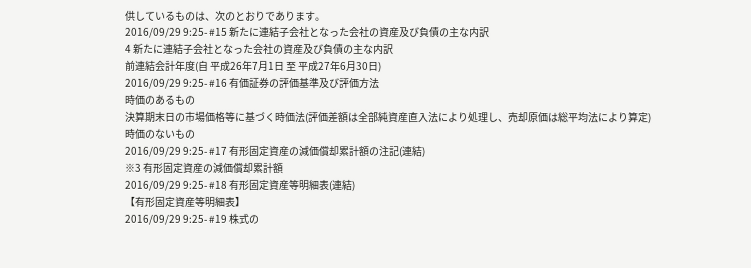供しているものは、次のとおりであります。
2016/09/29 9:25- #15 新たに連結子会社となった会社の資産及び負債の主な内訳
4 新たに連結子会社となった会社の資産及び負債の主な内訳
前連結会計年度(自 平成26年7月1日 至 平成27年6月30日)
2016/09/29 9:25- #16 有価証券の評価基準及び評価方法
時価のあるもの
決算期末日の市場価格等に基づく時価法(評価差額は全部純資産直入法により処理し、売却原価は総平均法により算定)
時価のないもの
2016/09/29 9:25- #17 有形固定資産の減価償却累計額の注記(連結)
※3 有形固定資産の減価償却累計額
2016/09/29 9:25- #18 有形固定資産等明細表(連結)
【有形固定資産等明細表】
2016/09/29 9:25- #19 株式の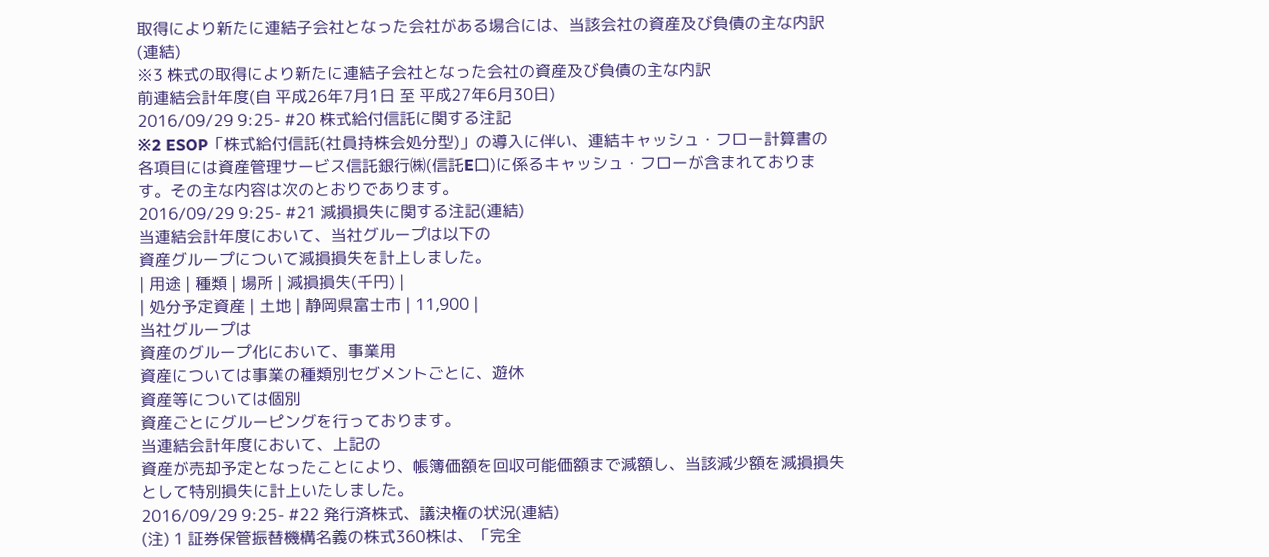取得により新たに連結子会社となった会社がある場合には、当該会社の資産及び負債の主な内訳(連結)
※3 株式の取得により新たに連結子会社となった会社の資産及び負債の主な内訳
前連結会計年度(自 平成26年7月1日 至 平成27年6月30日)
2016/09/29 9:25- #20 株式給付信託に関する注記
※2 ESOP「株式給付信託(社員持株会処分型)」の導入に伴い、連結キャッシュ・フロー計算書の各項目には資産管理サービス信託銀行㈱(信託E口)に係るキャッシュ・フローが含まれております。その主な内容は次のとおりであります。
2016/09/29 9:25- #21 減損損失に関する注記(連結)
当連結会計年度において、当社グループは以下の
資産グループについて減損損失を計上しました。
| 用途 | 種類 | 場所 | 減損損失(千円) |
| 処分予定資産 | 土地 | 静岡県富士市 | 11,900 |
当社グループは
資産のグループ化において、事業用
資産については事業の種類別セグメントごとに、遊休
資産等については個別
資産ごとにグルーピングを行っております。
当連結会計年度において、上記の
資産が売却予定となったことにより、帳簿価額を回収可能価額まで減額し、当該減少額を減損損失として特別損失に計上いたしました。
2016/09/29 9:25- #22 発行済株式、議決権の状況(連結)
(注) 1 証券保管振替機構名義の株式360株は、「完全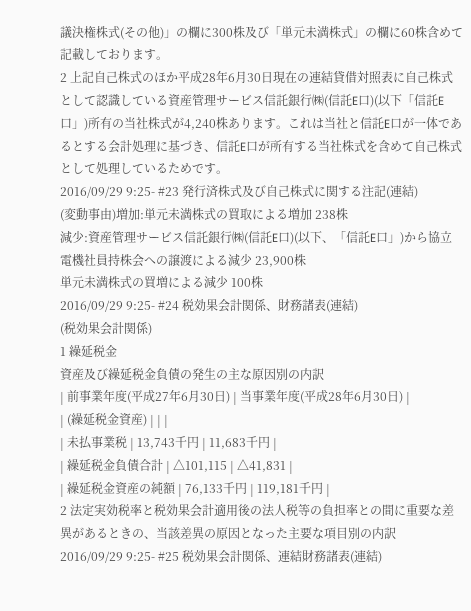議決権株式(その他)」の欄に300株及び「単元未満株式」の欄に60株含めて記載しております。
2 上記自己株式のほか平成28年6月30日現在の連結貸借対照表に自己株式として認識している資産管理サービス信託銀行㈱(信託E口)(以下「信託E口」)所有の当社株式が4,240株あります。これは当社と信託E口が一体であるとする会計処理に基づき、信託E口が所有する当社株式を含めて自己株式として処理しているためです。
2016/09/29 9:25- #23 発行済株式及び自己株式に関する注記(連結)
(変動事由)増加:単元未満株式の買取による増加 238株
減少:資産管理サービス信託銀行㈱(信託E口)(以下、「信託E口」)から協立電機社員持株会への譲渡による減少 23,900株
単元未満株式の買増による減少 100株
2016/09/29 9:25- #24 税効果会計関係、財務諸表(連結)
(税効果会計関係)
1 繰延税金
資産及び繰延税金負債の発生の主な原因別の内訳
| 前事業年度(平成27年6月30日) | 当事業年度(平成28年6月30日) |
| (繰延税金資産) | | |
| 未払事業税 | 13,743千円 | 11,683千円 |
| 繰延税金負債合計 | △101,115 | △41,831 |
| 繰延税金資産の純額 | 76,133千円 | 119,181千円 |
2 法定実効税率と税効果会計適用後の法人税等の負担率との間に重要な差異があるときの、当該差異の原因となった主要な項目別の内訳
2016/09/29 9:25- #25 税効果会計関係、連結財務諸表(連結)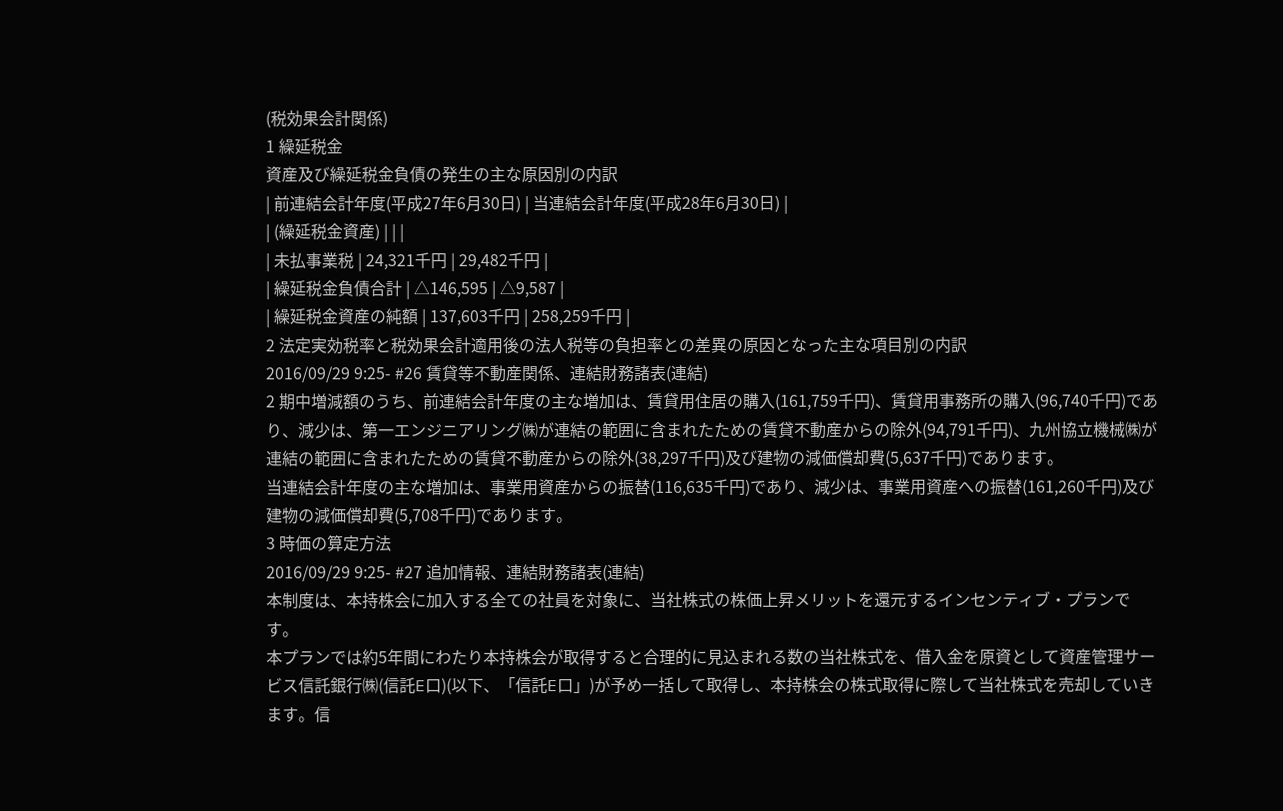(税効果会計関係)
1 繰延税金
資産及び繰延税金負債の発生の主な原因別の内訳
| 前連結会計年度(平成27年6月30日) | 当連結会計年度(平成28年6月30日) |
| (繰延税金資産) | | |
| 未払事業税 | 24,321千円 | 29,482千円 |
| 繰延税金負債合計 | △146,595 | △9,587 |
| 繰延税金資産の純額 | 137,603千円 | 258,259千円 |
2 法定実効税率と税効果会計適用後の法人税等の負担率との差異の原因となった主な項目別の内訳
2016/09/29 9:25- #26 賃貸等不動産関係、連結財務諸表(連結)
2 期中増減額のうち、前連結会計年度の主な増加は、賃貸用住居の購入(161,759千円)、賃貸用事務所の購入(96,740千円)であり、減少は、第一エンジニアリング㈱が連結の範囲に含まれたための賃貸不動産からの除外(94,791千円)、九州協立機械㈱が連結の範囲に含まれたための賃貸不動産からの除外(38,297千円)及び建物の減価償却費(5,637千円)であります。
当連結会計年度の主な増加は、事業用資産からの振替(116,635千円)であり、減少は、事業用資産への振替(161,260千円)及び建物の減価償却費(5,708千円)であります。
3 時価の算定方法
2016/09/29 9:25- #27 追加情報、連結財務諸表(連結)
本制度は、本持株会に加入する全ての社員を対象に、当社株式の株価上昇メリットを還元するインセンティブ・プランです。
本プランでは約5年間にわたり本持株会が取得すると合理的に見込まれる数の当社株式を、借入金を原資として資産管理サービス信託銀行㈱(信託E口)(以下、「信託E口」)が予め一括して取得し、本持株会の株式取得に際して当社株式を売却していきます。信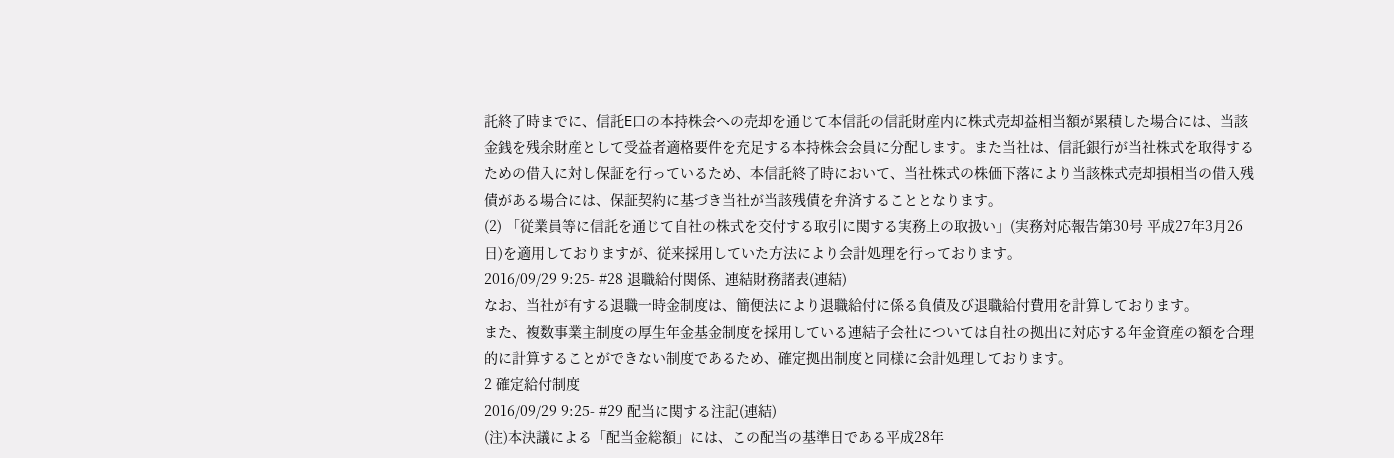託終了時までに、信託E口の本持株会への売却を通じて本信託の信託財産内に株式売却益相当額が累積した場合には、当該金銭を残余財産として受益者適格要件を充足する本持株会会員に分配します。また当社は、信託銀行が当社株式を取得するための借入に対し保証を行っているため、本信託終了時において、当社株式の株価下落により当該株式売却損相当の借入残債がある場合には、保証契約に基づき当社が当該残債を弁済することとなります。
(2) 「従業員等に信託を通じて自社の株式を交付する取引に関する実務上の取扱い」(実務対応報告第30号 平成27年3月26日)を適用しておりますが、従来採用していた方法により会計処理を行っております。
2016/09/29 9:25- #28 退職給付関係、連結財務諸表(連結)
なお、当社が有する退職一時金制度は、簡便法により退職給付に係る負債及び退職給付費用を計算しております。
また、複数事業主制度の厚生年金基金制度を採用している連結子会社については自社の拠出に対応する年金資産の額を合理的に計算することができない制度であるため、確定拠出制度と同様に会計処理しております。
2 確定給付制度
2016/09/29 9:25- #29 配当に関する注記(連結)
(注)本決議による「配当金総額」には、この配当の基準日である平成28年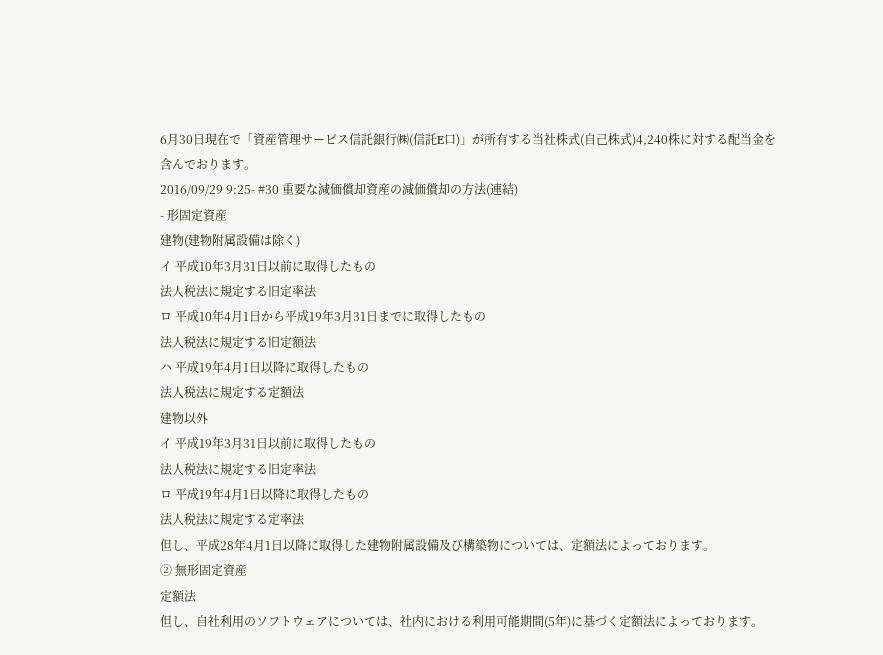6月30日現在で「資産管理サービス信託銀行㈱(信託E口)」が所有する当社株式(自己株式)4,240株に対する配当金を含んでおります。
2016/09/29 9:25- #30 重要な減価償却資産の減価償却の方法(連結)
- 形固定資産
建物(建物附属設備は除く)
イ 平成10年3月31日以前に取得したもの
法人税法に規定する旧定率法
ロ 平成10年4月1日から平成19年3月31日までに取得したもの
法人税法に規定する旧定額法
ハ 平成19年4月1日以降に取得したもの
法人税法に規定する定額法
建物以外
イ 平成19年3月31日以前に取得したもの
法人税法に規定する旧定率法
ロ 平成19年4月1日以降に取得したもの
法人税法に規定する定率法
但し、平成28年4月1日以降に取得した建物附属設備及び構築物については、定額法によっております。
② 無形固定資産
定額法
但し、自社利用のソフトウェアについては、社内における利用可能期間(5年)に基づく定額法によっております。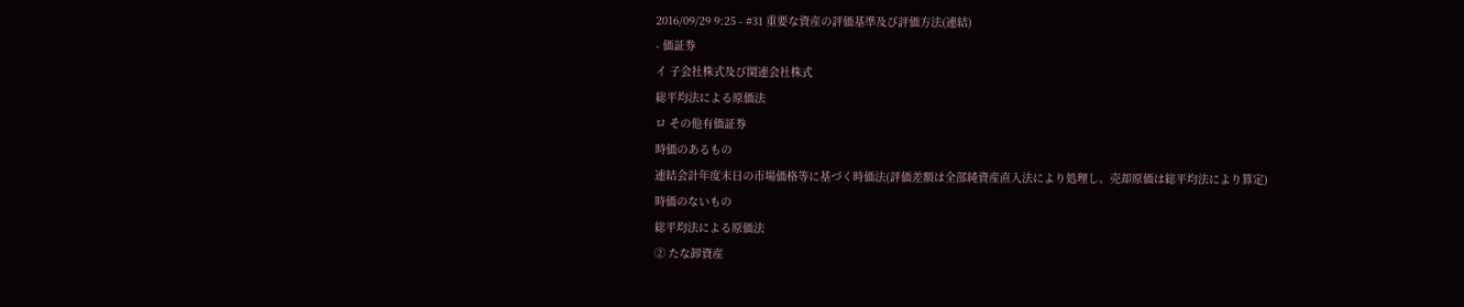2016/09/29 9:25 - #31 重要な資産の評価基準及び評価方法(連結)
- 価証券
イ 子会社株式及び関連会社株式
総平均法による原価法
ロ その他有価証券
時価のあるもの
連結会計年度末日の市場価格等に基づく時価法(評価差額は全部純資産直入法により処理し、売却原価は総平均法により算定)
時価のないもの
総平均法による原価法
② たな卸資産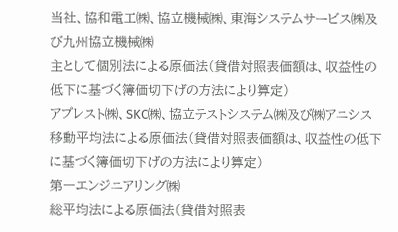当社、協和電工㈱、協立機械㈱、東海システムサービス㈱及び九州協立機械㈱
主として個別法による原価法(貸借対照表価額は、収益性の低下に基づく簿価切下げの方法により算定)
アプレスト㈱、SKC㈱、協立テストシステム㈱及び㈱アニシス
移動平均法による原価法(貸借対照表価額は、収益性の低下に基づく簿価切下げの方法により算定)
第一エンジニアリング㈱
総平均法による原価法(貸借対照表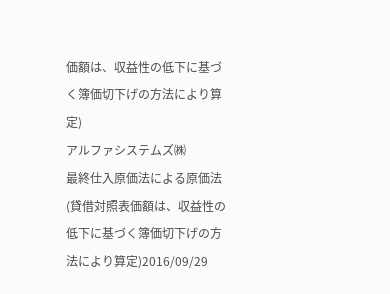価額は、収益性の低下に基づく簿価切下げの方法により算定)
アルファシステムズ㈱
最終仕入原価法による原価法(貸借対照表価額は、収益性の低下に基づく簿価切下げの方法により算定)2016/09/29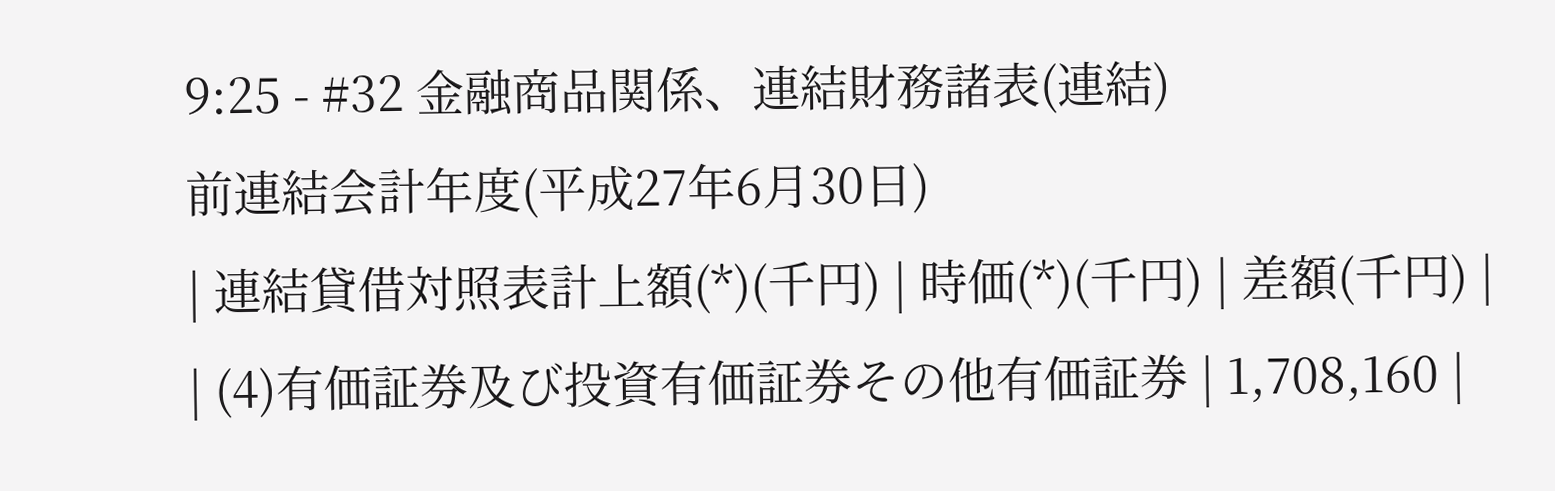9:25 - #32 金融商品関係、連結財務諸表(連結)
前連結会計年度(平成27年6月30日)
| 連結貸借対照表計上額(*)(千円) | 時価(*)(千円) | 差額(千円) |
| (4)有価証券及び投資有価証券その他有価証券 | 1,708,160 |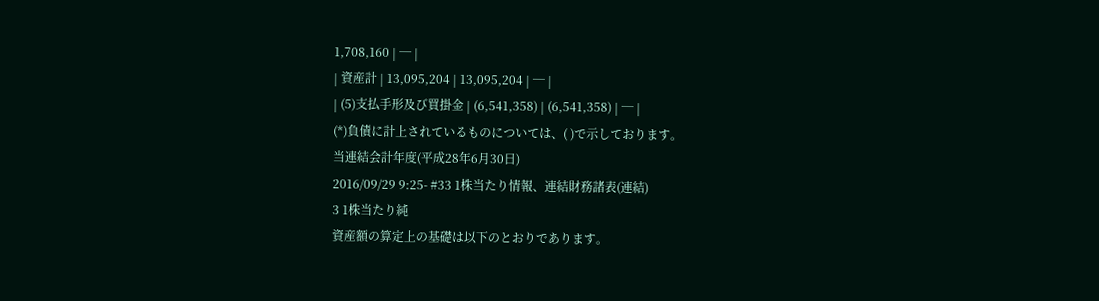1,708,160 | ─ |
| 資産計 | 13,095,204 | 13,095,204 | ─ |
| (5)支払手形及び買掛金 | (6,541,358) | (6,541,358) | ─ |
(*)負債に計上されているものについては、( )で示しております。
当連結会計年度(平成28年6月30日)
2016/09/29 9:25- #33 1株当たり情報、連結財務諸表(連結)
3 1株当たり純
資産額の算定上の基礎は以下のとおりであります。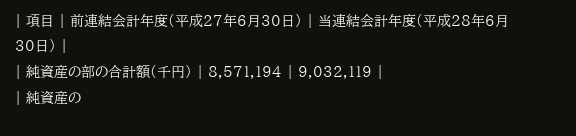| 項目 | 前連結会計年度(平成27年6月30日) | 当連結会計年度(平成28年6月30日) |
| 純資産の部の合計額(千円) | 8,571,194 | 9,032,119 |
| 純資産の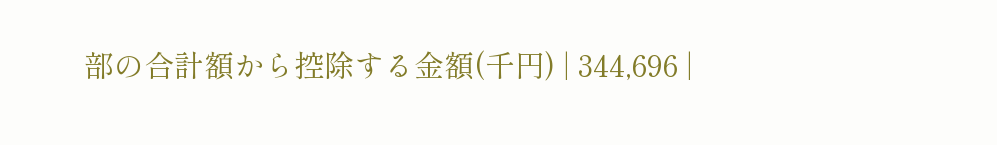部の合計額から控除する金額(千円) | 344,696 |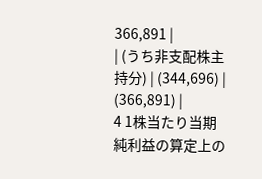366,891 |
| (うち非支配株主持分) | (344,696) | (366,891) |
4 1株当たり当期純利益の算定上の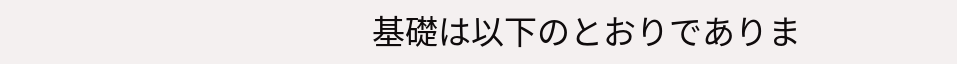基礎は以下のとおりでありま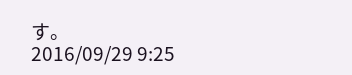す。
2016/09/29 9:25